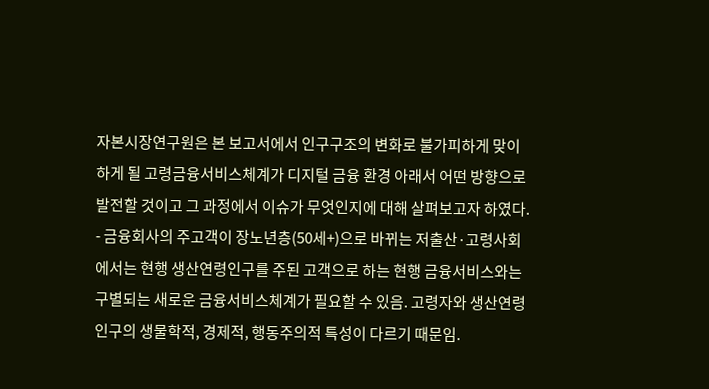자본시장연구원은 본 보고서에서 인구구조의 변화로 불가피하게 맞이하게 될 고령금융서비스체계가 디지털 금융 환경 아래서 어떤 방향으로 발전할 것이고 그 과정에서 이슈가 무엇인지에 대해 살펴보고자 하였다.
- 금융회사의 주고객이 장노년층(50세+)으로 바뀌는 저출산·고령사회에서는 현행 생산연령인구를 주된 고객으로 하는 현행 금융서비스와는 구별되는 새로운 금융서비스체계가 필요할 수 있음. 고령자와 생산연령인구의 생물학적, 경제적, 행동주의적 특성이 다르기 때문임.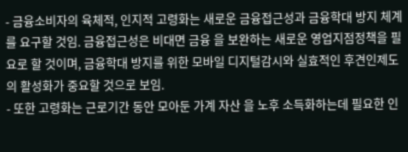- 금융소비자의 육체적, 인지적 고령화는 새로운 금융접근성과 금융학대 방지 체계를 요구할 것임. 금융접근성은 비대면 금융 을 보완하는 새로운 영업지점정책을 필요로 할 것이며, 금융학대 방지를 위한 모바일 디지털감시와 실효적인 후견인제도의 활성화가 중요할 것으로 보임.
- 또한 고령화는 근로기간 동안 모아둔 가계 자산 을 노후 소득화하는데 필요한 인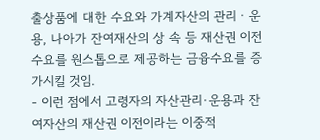출상품에 대한 수요와 가계자산의 관리ㆍ운용, 나아가 잔여재산의 상 속 등 재산권 이전수요를 원스톱으로 제공하는 금융수요를 증가시킬 것임.
- 이런 점에서 고령자의 자산관리·운용과 잔여자산의 재산권 이전이라는 이중적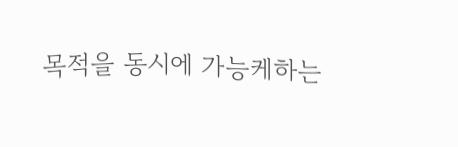목적을 동시에 가능케하는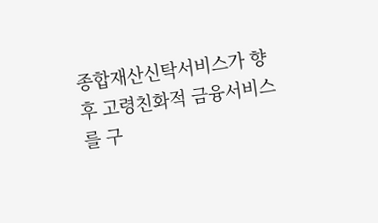종합재산신탁서비스가 향후 고령친화적 금융서비스를 구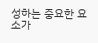성하는 중요한 요소가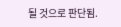될 것으로 판단됨.